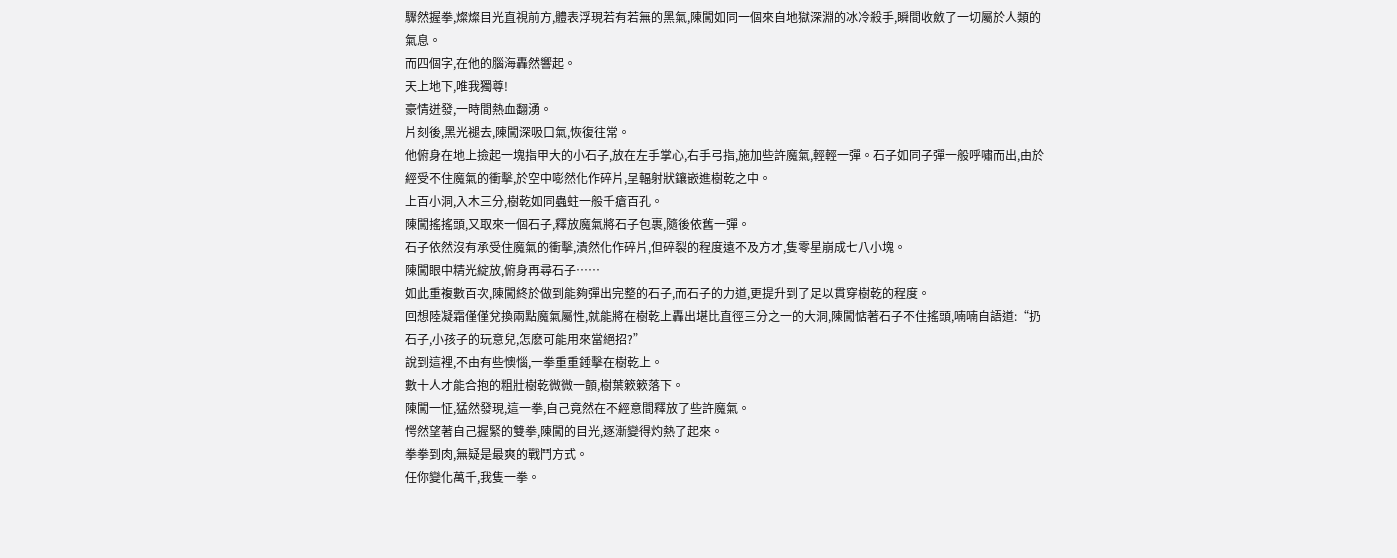驟然握拳,燦燦目光直視前方,體表浮現若有若無的黑氣,陳闖如同一個來自地獄深淵的冰冷殺手,瞬間收斂了一切屬於人類的氣息。
而四個字,在他的腦海轟然響起。
天上地下,唯我獨尊!
豪情迸發,一時間熱血翻湧。
片刻後,黑光褪去,陳闖深吸口氣,恢復往常。
他俯身在地上撿起一塊指甲大的小石子,放在左手掌心,右手弓指,施加些許魔氣,輕輕一彈。石子如同子彈一般呼嘯而出,由於經受不住魔氣的衝擊,於空中嘭然化作碎片,呈輻射狀鑲嵌進樹乾之中。
上百小洞,入木三分,樹乾如同蟲蛀一般千瘡百孔。
陳闖搖搖頭,又取來一個石子,釋放魔氣將石子包裹,隨後依舊一彈。
石子依然沒有承受住魔氣的衝擊,潰然化作碎片,但碎裂的程度遠不及方才,隻零星崩成七八小塊。
陳闖眼中精光綻放,俯身再尋石子……
如此重複數百次,陳闖終於做到能夠彈出完整的石子,而石子的力道,更提升到了足以貫穿樹乾的程度。
回想陸凝霜僅僅兌換兩點魔氣屬性,就能將在樹乾上轟出堪比直徑三分之一的大洞,陳闖惦著石子不住搖頭,喃喃自語道:“扔石子,小孩子的玩意兒,怎麽可能用來當絕招?”
說到這裡,不由有些懊惱,一拳重重錘擊在樹乾上。
數十人才能合抱的粗壯樹乾微微一顫,樹葉簌簌落下。
陳闖一怔,猛然發現,這一拳,自己竟然在不經意間釋放了些許魔氣。
愕然望著自己握緊的雙拳,陳闖的目光,逐漸變得灼熱了起來。
拳拳到肉,無疑是最爽的戰鬥方式。
任你變化萬千,我隻一拳。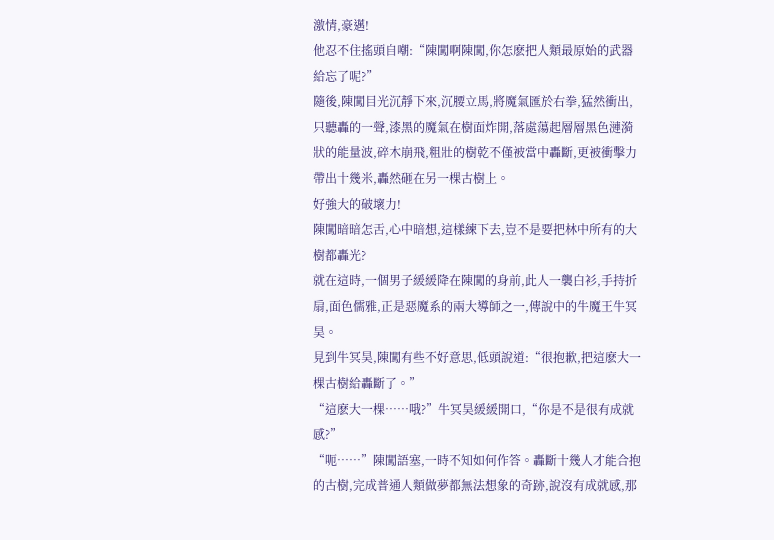激情,豪邁!
他忍不住搖頭自嘲:“陳闖啊陳闖,你怎麽把人類最原始的武器給忘了呢?”
隨後,陳闖目光沉靜下來,沉腰立馬,將魔氣匯於右拳,猛然衝出,只聽轟的一聲,漆黑的魔氣在樹面炸開,落處蕩起層層黑色漣漪狀的能量波,碎木崩飛,粗壯的樹乾不僅被當中轟斷,更被衝擊力帶出十幾米,轟然砸在另一棵古樹上。
好強大的破壞力!
陳闖暗暗怎舌,心中暗想,這樣練下去,豈不是要把林中所有的大樹都轟光?
就在這時,一個男子緩緩降在陳闖的身前,此人一襲白衫,手持折扇,面色儒雅,正是惡魔系的兩大導師之一,傳說中的牛魔王牛冥昊。
見到牛冥昊,陳闖有些不好意思,低頭說道:“很抱歉,把這麽大一棵古樹給轟斷了。”
“這麽大一棵……哦?”牛冥昊緩緩開口,“你是不是很有成就感?”
“呃……”陳闖語塞,一時不知如何作答。轟斷十幾人才能合抱的古樹,完成普通人類做夢都無法想象的奇跡,說沒有成就感,那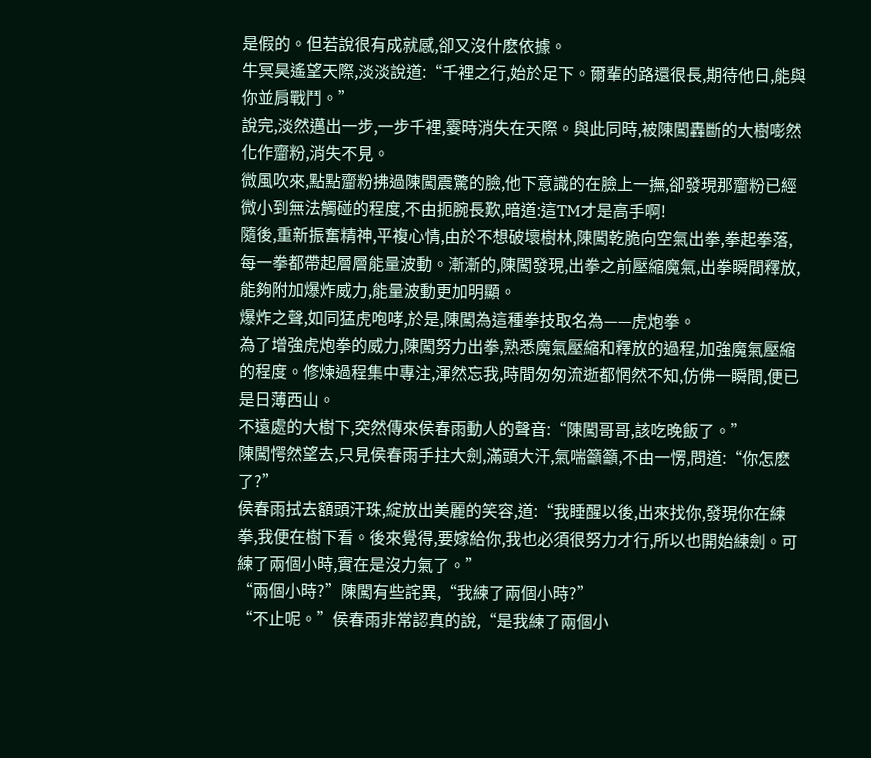是假的。但若說很有成就感,卻又沒什麽依據。
牛冥昊遙望天際,淡淡說道:“千裡之行,始於足下。爾輩的路還很長,期待他日,能與你並肩戰鬥。”
說完,淡然邁出一步,一步千裡,霎時消失在天際。與此同時,被陳闖轟斷的大樹嘭然化作齏粉,消失不見。
微風吹來,點點齏粉拂過陳闖震驚的臉,他下意識的在臉上一撫,卻發現那齏粉已經微小到無法觸碰的程度,不由扼腕長歎,暗道:這TM才是高手啊!
隨後,重新振奮精神,平複心情,由於不想破壞樹林,陳闖乾脆向空氣出拳,拳起拳落,每一拳都帶起層層能量波動。漸漸的,陳闖發現,出拳之前壓縮魔氣,出拳瞬間釋放,能夠附加爆炸威力,能量波動更加明顯。
爆炸之聲,如同猛虎咆哮,於是,陳闖為這種拳技取名為——虎炮拳。
為了增強虎炮拳的威力,陳闖努力出拳,熟悉魔氣壓縮和釋放的過程,加強魔氣壓縮的程度。修煉過程集中專注,渾然忘我,時間匆匆流逝都惘然不知,仿佛一瞬間,便已是日薄西山。
不遠處的大樹下,突然傳來侯春雨動人的聲音:“陳闖哥哥,該吃晚飯了。”
陳闖愕然望去,只見侯春雨手拄大劍,滿頭大汗,氣喘籲籲,不由一愣,問道:“你怎麽了?”
侯春雨拭去額頭汗珠,綻放出美麗的笑容,道:“我睡醒以後,出來找你,發現你在練拳,我便在樹下看。後來覺得,要嫁給你,我也必須很努力才行,所以也開始練劍。可練了兩個小時,實在是沒力氣了。”
“兩個小時?”陳闖有些詫異,“我練了兩個小時?”
“不止呢。”侯春雨非常認真的說,“是我練了兩個小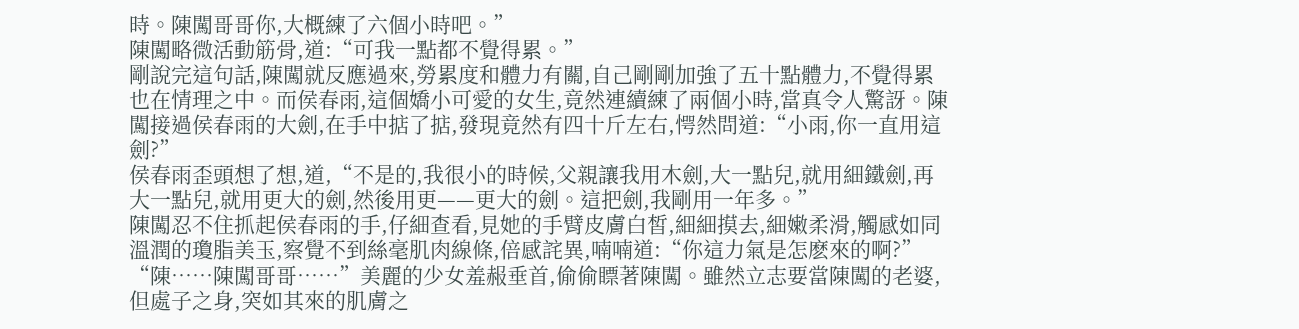時。陳闖哥哥你,大概練了六個小時吧。”
陳闖略微活動筋骨,道:“可我一點都不覺得累。”
剛說完這句話,陳闖就反應過來,勞累度和體力有關,自己剛剛加強了五十點體力,不覺得累也在情理之中。而侯春雨,這個嬌小可愛的女生,竟然連續練了兩個小時,當真令人驚訝。陳闖接過侯春雨的大劍,在手中掂了掂,發現竟然有四十斤左右,愕然問道:“小雨,你一直用這劍?”
侯春雨歪頭想了想,道,“不是的,我很小的時候,父親讓我用木劍,大一點兒,就用細鐵劍,再大一點兒,就用更大的劍,然後用更——更大的劍。這把劍,我剛用一年多。”
陳闖忍不住抓起侯春雨的手,仔細查看,見她的手臂皮膚白皙,細細摸去,細嫩柔滑,觸感如同溫潤的瓊脂美玉,察覺不到絲毫肌肉線條,倍感詫異,喃喃道:“你這力氣是怎麽來的啊?”
“陳……陳闖哥哥……”美麗的少女羞赧垂首,偷偷瞟著陳闖。雖然立志要當陳闖的老婆,但處子之身,突如其來的肌膚之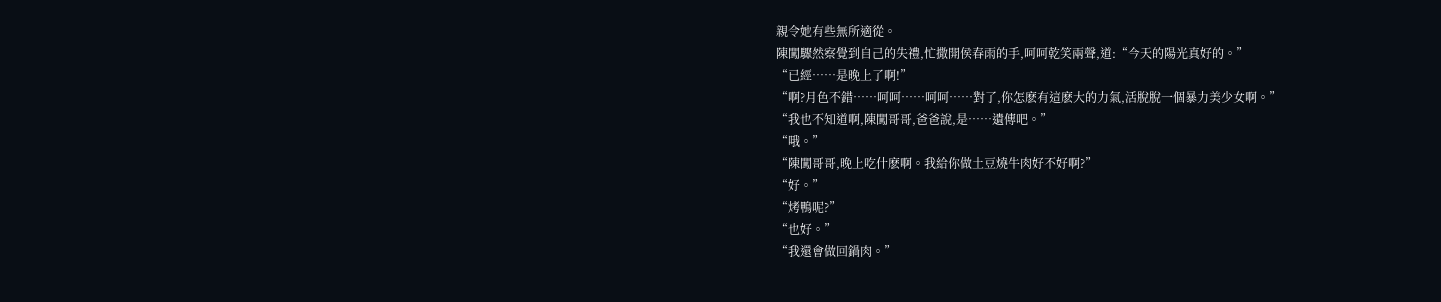親令她有些無所適從。
陳闖驟然察覺到自己的失禮,忙撒開侯春雨的手,呵呵乾笑兩聲,道:“今天的陽光真好的。”
“已經……是晚上了啊!”
“啊?月色不錯……呵呵……呵呵……對了,你怎麽有這麽大的力氣,活脫脫一個暴力美少女啊。”
“我也不知道啊,陳闖哥哥,爸爸說,是……遺傳吧。”
“哦。”
“陳闖哥哥,晚上吃什麽啊。我給你做土豆燒牛肉好不好啊?”
“好。”
“烤鴨呢?”
“也好。”
“我還會做回鍋肉。”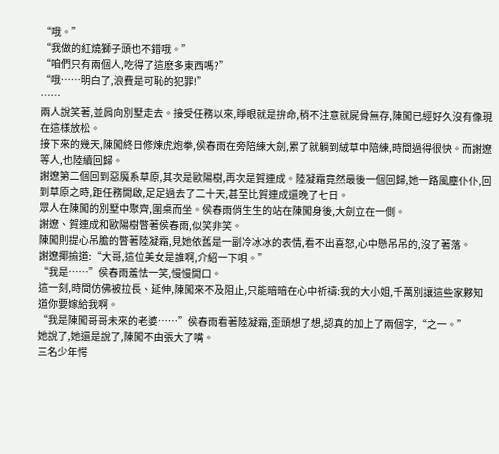“哦。”
“我做的紅燒獅子頭也不錯哦。”
“咱們只有兩個人,吃得了這麽多東西嗎?”
“哦……明白了,浪費是可恥的犯罪!”
……
兩人說笑著,並肩向別墅走去。接受任務以來,睜眼就是拚命,稍不注意就屍骨無存,陳闖已經好久沒有像現在這樣放松。
接下來的幾天,陳闖終日修煉虎炮拳,侯春雨在旁陪練大劍,累了就躺到絨草中陪練,時間過得很快。而謝遼等人,也陸續回歸。
謝遼第二個回到惡魔系草原,其次是歐陽樹,再次是賀連成。陸凝霜竟然最後一個回歸,她一路風塵仆仆,回到草原之時,距任務開啟,足足過去了二十天,甚至比賀連成還晚了七日。
眾人在陳闖的別墅中聚齊,圍桌而坐。侯春雨俏生生的站在陳闖身後,大劍立在一側。
謝遼、賀連成和歐陽樹瞥著侯春雨,似笑非笑。
陳闖則提心吊膽的瞥著陸凝霜,見她依舊是一副冷冰冰的表情,看不出喜怒,心中懸吊吊的,沒了著落。
謝遼揶揄道:“大哥,這位美女是誰啊,介紹一下唄。”
“我是……”侯春雨羞怯一笑,慢慢開口。
這一刻,時間仿佛被拉長、延伸,陳闖來不及阻止,只能暗暗在心中祈禱:我的大小姐,千萬別讓這些家夥知道你要嫁給我啊。
“我是陳闖哥哥未來的老婆……”侯春雨看著陸凝霜,歪頭想了想,認真的加上了兩個字,“之一。”
她說了,她還是說了,陳闖不由張大了嘴。
三名少年愕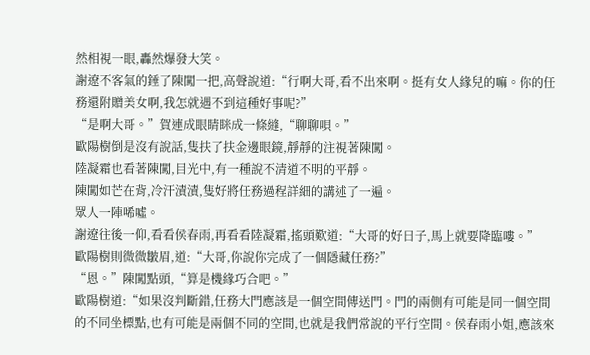然相視一眼,轟然爆發大笑。
謝遼不客氣的錘了陳闖一把,高聲說道:“行啊大哥,看不出來啊。挺有女人緣兒的嘛。你的任務還附贈美女啊,我怎就遇不到這種好事呢?”
“是啊大哥。”賀連成眼睛眯成一條縫,“聊聊唄。”
歐陽樹倒是沒有說話,隻扶了扶金邊眼鏡,靜靜的注視著陳闖。
陸凝霜也看著陳闖,目光中,有一種說不清道不明的平靜。
陳闖如芒在背,冷汗漬漬,隻好將任務過程詳細的講述了一遍。
眾人一陣唏噓。
謝遼往後一仰,看看侯春雨,再看看陸凝霜,搖頭歎道:“大哥的好日子,馬上就要降臨嘍。”
歐陽樹則微微皺眉,道:“大哥,你說你完成了一個隱藏任務?”
“恩。”陳闖點頭,“算是機緣巧合吧。”
歐陽樹道:“如果沒判斷錯,任務大門應該是一個空間傳送門。門的兩側有可能是同一個空間的不同坐標點,也有可能是兩個不同的空間,也就是我們常說的平行空間。侯春雨小姐,應該來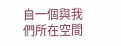自一個與我們所在空間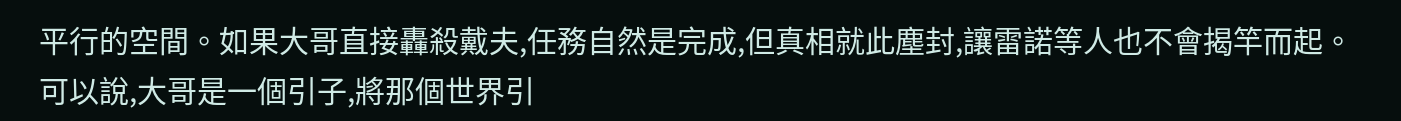平行的空間。如果大哥直接轟殺戴夫,任務自然是完成,但真相就此塵封,讓雷諾等人也不會揭竿而起。可以說,大哥是一個引子,將那個世界引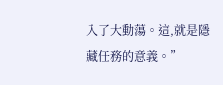入了大動蕩。這,就是隱藏任務的意義。”